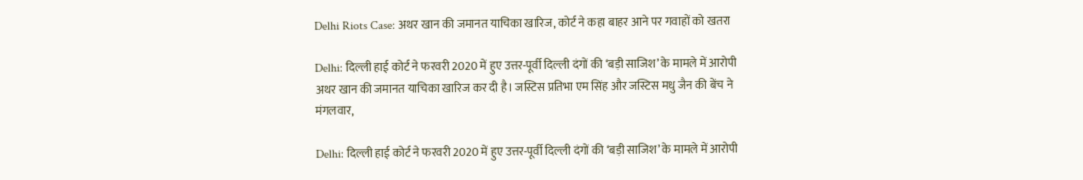Delhi Riots Case: अथर खान की जमानत याचिका खारिज, कोर्ट ने कहा बाहर आने पर गवाहों को खतरा

Delhi: दिल्ली हाई कोर्ट ने फरवरी 2020 में हुए उत्तर-पूर्वी दिल्ली दंगों की ‘बड़ी साजिश’ के मामले में आरोपी अथर खान की जमानत याचिका खारिज कर दी है। जस्टिस प्रतिभा एम सिंह और जस्टिस मधु जैन की बेंच ने मंगलवार,

Delhi: दिल्ली हाई कोर्ट ने फरवरी 2020 में हुए उत्तर-पूर्वी दिल्ली दंगों की ‘बड़ी साजिश’ के मामले में आरोपी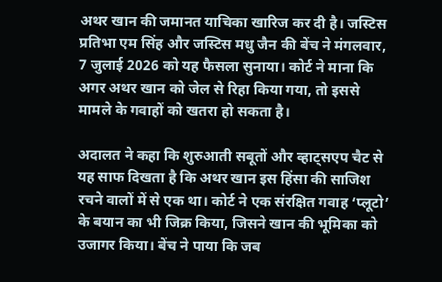अथर खान की जमानत याचिका खारिज कर दी है। जस्टिस प्रतिभा एम सिंह और जस्टिस मधु जैन की बेंच ने मंगलवार, 7 जुलाई 2026 को यह फैसला सुनाया। कोर्ट ने माना कि अगर अथर खान को जेल से रिहा किया गया, तो इससे मामले के गवाहों को खतरा हो सकता है।

अदालत ने कहा कि शुरुआती सबूतों और व्हाट्सएप चैट से यह साफ दिखता है कि अथर खान इस हिंसा की साजिश रचने वालों में से एक था। कोर्ट ने एक संरक्षित गवाह ‘प्लूटो’ के बयान का भी जिक्र किया, जिसने खान की भूमिका को उजागर किया। बेंच ने पाया कि जब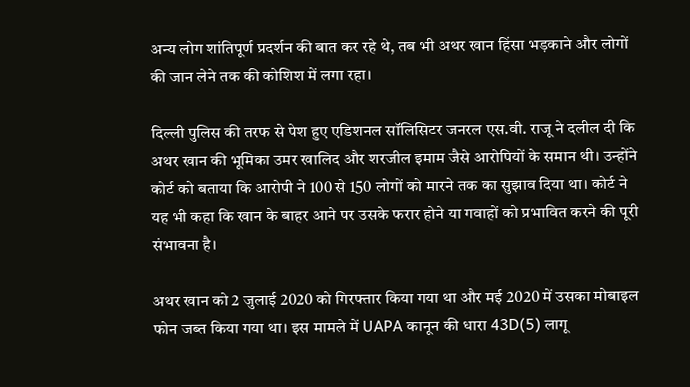अन्य लोग शांतिपूर्ण प्रदर्शन की बात कर रहे थे, तब भी अथर खान हिंसा भड़काने और लोगों की जान लेने तक की कोशिश में लगा रहा।

दिल्ली पुलिस की तरफ से पेश हुए एडिशनल सॉलिसिटर जनरल एस.वी. राजू ने दलील दी कि अथर खान की भूमिका उमर खालिद और शरजील इमाम जैसे आरोपियों के समान थी। उन्होंने कोर्ट को बताया कि आरोपी ने 100 से 150 लोगों को मारने तक का सुझाव दिया था। कोर्ट ने यह भी कहा कि खान के बाहर आने पर उसके फरार होने या गवाहों को प्रभावित करने की पूरी संभावना है।

अथर खान को 2 जुलाई 2020 को गिरफ्तार किया गया था और मई 2020 में उसका मोबाइल फोन जब्त किया गया था। इस मामले में UAPA कानून की धारा 43D(5) लागू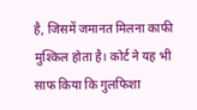है, जिसमें जमानत मिलना काफी मुश्किल होता है। कोर्ट ने यह भी साफ किया कि गुलफिशा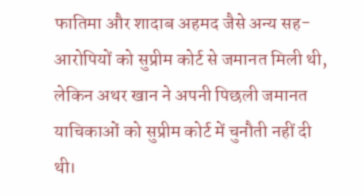फातिमा और शादाब अहमद जैसे अन्य सह-आरोपियों को सुप्रीम कोर्ट से जमानत मिली थी, लेकिन अथर खान ने अपनी पिछली जमानत याचिकाओं को सुप्रीम कोर्ट में चुनौती नहीं दी थी।